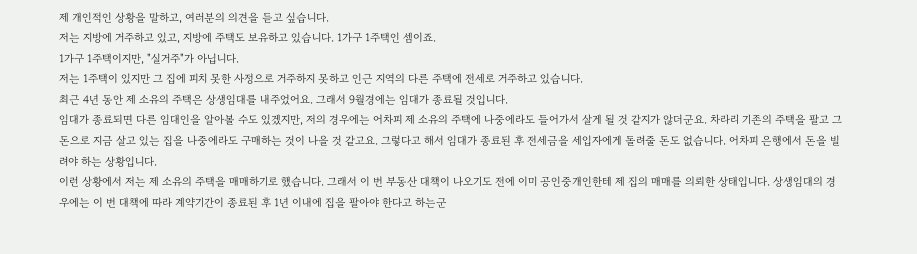제 개인적인 상황을 말하고, 여러분의 의견을 듣고 싶습니다.
저는 지방에 거주하고 있고, 지방에 주택도 보유하고 있습니다. 1가구 1주택인 셈이죠.
1가구 1주택이지만, "실거주"가 아닙니다.
저는 1주택이 있지만 그 집에 피치 못한 사정으로 거주하지 못하고 인근 지역의 다른 주택에 전세로 거주하고 있습니다.
최근 4년 동안 제 소유의 주택은 상생임대를 내주었어요. 그래서 9월경에는 임대가 종료될 것입니다.
임대가 종료되면 다른 임대인을 알아볼 수도 있겠지만, 저의 경우에는 어차피 제 소유의 주택에 나중에라도 들어가서 살게 될 것 같지가 않더군요. 차라리 기존의 주택을 팔고 그 돈으로 지금 살고 있는 집을 나중에라도 구매하는 것이 나을 것 같고요. 그렇다고 해서 임대가 종료된 후 전세금을 세입자에게 돌려줄 돈도 없습니다. 어차피 은행에서 돈을 빌려야 하는 상황입니다.
이런 상황에서 저는 제 소유의 주택을 매매하기로 했습니다. 그래서 이 번 부동산 대책이 나오기도 전에 이미 공인중개인한테 제 집의 매매를 의뢰한 상태입니다. 상생임대의 경우에는 이 번 대책에 따라 계약기간이 종료된 후 1년 이내에 집을 팔아야 한다고 하는군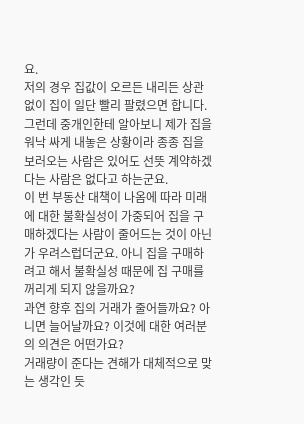요.
저의 경우 집값이 오르든 내리든 상관 없이 집이 일단 빨리 팔렸으면 합니다. 그런데 중개인한테 알아보니 제가 집을 워낙 싸게 내놓은 상황이라 종종 집을 보러오는 사람은 있어도 선뜻 계약하겠다는 사람은 없다고 하는군요.
이 번 부동산 대책이 나옴에 따라 미래에 대한 불확실성이 가중되어 집을 구매하겠다는 사람이 줄어드는 것이 아닌가 우려스럽더군요. 아니 집을 구매하려고 해서 불확실성 때문에 집 구매를 꺼리게 되지 않을까요?
과연 향후 집의 거래가 줄어들까요? 아니면 늘어날까요? 이것에 대한 여러분의 의견은 어떤가요?
거래량이 준다는 견해가 대체적으로 맞는 생각인 듯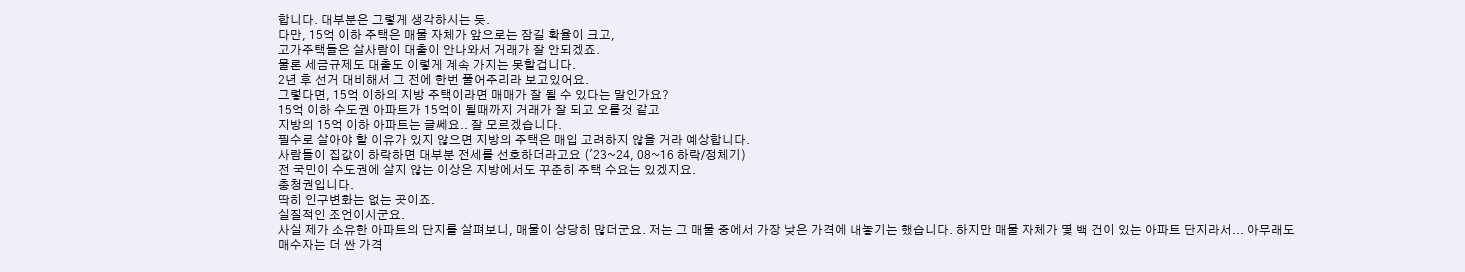합니다. 대부분은 그렇게 생각하시는 듯.
다만, 15억 이하 주택은 매물 자체가 앞으로는 잠길 확율이 크고,
고가주택들은 살사람이 대출이 안나와서 거래가 잘 안되겠죠.
물론 세금규제도 대출도 이렇게 계속 가지는 못할겁니다.
2년 후 선거 대비해서 그 전에 한번 풀어주리라 보고있어요.
그렇다면, 15억 이하의 지방 주택이라면 매매가 잘 될 수 있다는 말인가요?
15억 이하 수도권 아파트가 15억이 될때까지 거래가 잘 되고 오를것 같고
지방의 15억 이하 아파트는 글쎄요.. 잘 모르겠습니다.
필수로 살아야 할 이유가 있지 않으면 지방의 주택은 매입 고려하지 않을 거라 예상합니다.
사람들이 집값이 하락하면 대부분 전세를 선호하더라고요 ('23~24, 08~16 하락/정체기)
전 국민이 수도권에 살지 않는 이상은 지방에서도 꾸준히 주택 수요는 있겠지요.
충청권입니다.
딱히 인구변화는 없는 곳이죠.
실질적인 조언이시군요.
사실 제가 소유한 아파트의 단지를 살펴보니, 매물이 상당히 많더군요. 저는 그 매물 중에서 가장 낮은 가격에 내놓기는 했습니다. 하지만 매물 자체가 몇 백 건이 있는 아파트 단지라서... 아무래도 매수자는 더 싼 가격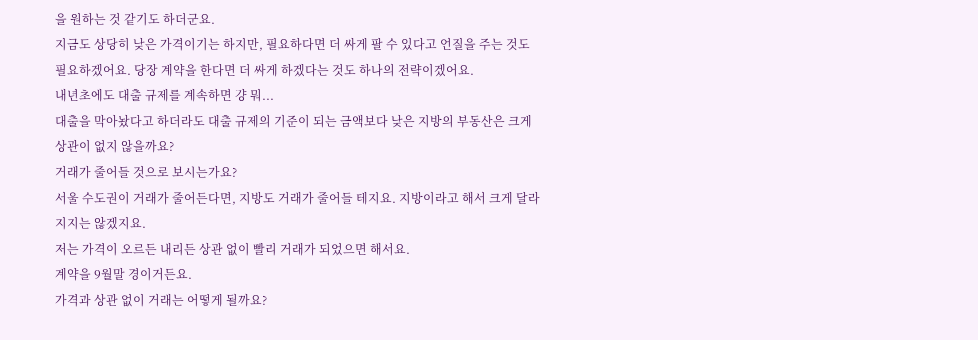을 원하는 것 같기도 하더군요.
지금도 상당히 낮은 가격이기는 하지만, 필요하다면 더 싸게 팔 수 있다고 언질을 주는 것도 필요하겠어요. 당장 계약을 한다면 더 싸게 하겠다는 것도 하나의 전략이겠어요.
내년초에도 대출 규제를 계속하면 걍 뭐...
대출을 막아놨다고 하더라도 대출 규제의 기준이 되는 금액보다 낮은 지방의 부동산은 크게 상관이 없지 않을까요?
거래가 줄어들 것으로 보시는가요?
서울 수도권이 거래가 줄어든다면, 지방도 거래가 줄어들 테지요. 지방이라고 해서 크게 달라지지는 않겠지요.
저는 가격이 오르든 내리든 상관 없이 빨리 거래가 되었으면 해서요.
계약을 9월말 경이거든요.
가격과 상관 없이 거래는 어떻게 될까요?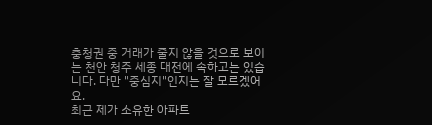충청권 중 거래가 줄지 않을 것으로 보이는 천안 청주 세종 대전에 속하고는 있습니다. 다만 "중심지"인지는 잘 모르겠어요.
최근 제가 소유한 아파트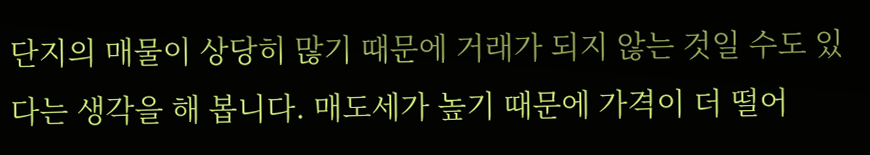단지의 매물이 상당히 많기 때문에 거래가 되지 않는 것일 수도 있다는 생각을 해 봅니다. 매도세가 높기 때문에 가격이 더 떨어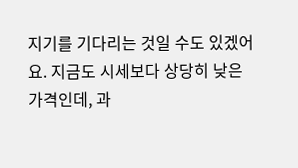지기를 기다리는 것일 수도 있겠어요. 지금도 시세보다 상당히 낮은 가격인데, 과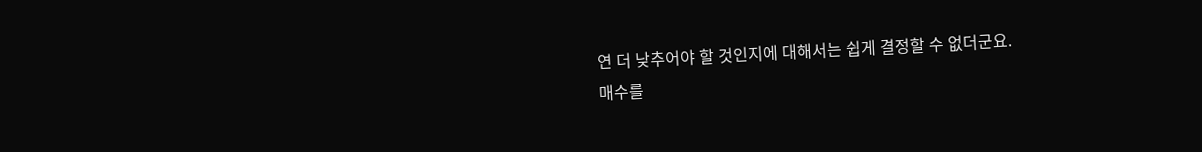연 더 낮추어야 할 것인지에 대해서는 쉽게 결정할 수 없더군요.
매수를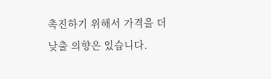촉진하기 위해서 가격을 더 낮출 의향은 있습니다.